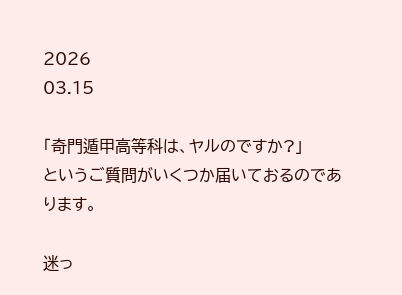2026
03.15

「奇門遁甲高等科は、ヤルのですか?」
というご質問がいくつか届いておるのであります。

迷っ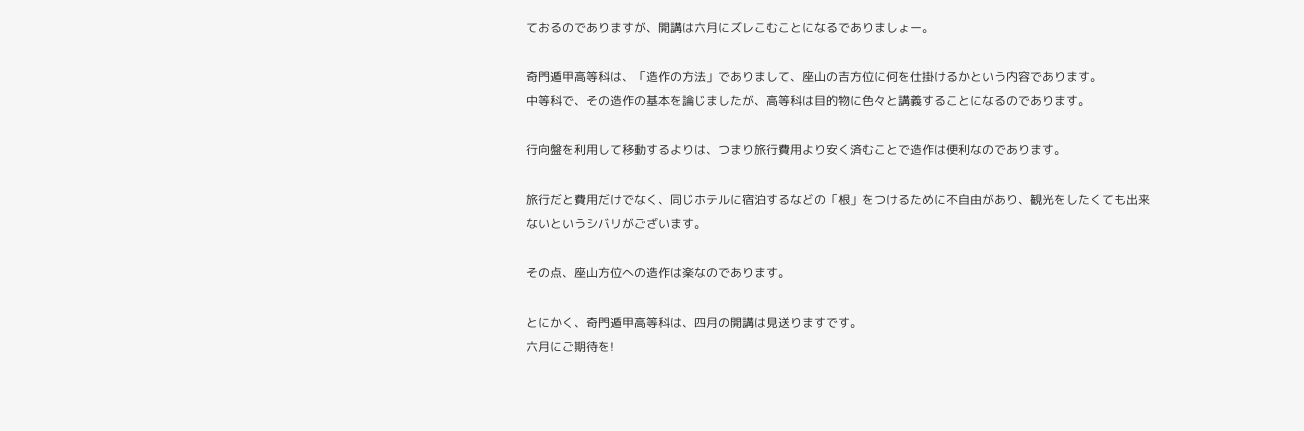ておるのでありますが、開講は六月にズレこむことになるでありましょー。

奇門遁甲高等科は、「造作の方法」でありまして、座山の吉方位に何を仕掛けるかという内容であります。
中等科で、その造作の基本を論じましたが、高等科は目的物に色々と講義することになるのであります。

行向盤を利用して移動するよりは、つまり旅行費用より安く済むことで造作は便利なのであります。

旅行だと費用だけでなく、同じホテルに宿泊するなどの「根」をつけるために不自由があり、観光をしたくても出来ないというシバリがございます。

その点、座山方位への造作は楽なのであります。

とにかく、奇門遁甲高等科は、四月の開講は見送りますです。
六月にご期待を!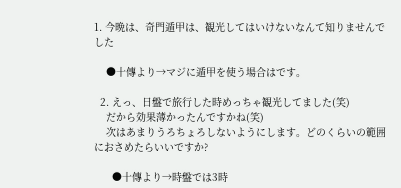1. 今晩は、奇門遁甲は、観光してはいけないなんて知りませんでした

    ●十傳より→マジに遁甲を使う場合はです。

  2. えっ、日盤で旅行した時めっちゃ観光してました(笑)
    だから効果薄かったんですかね(笑)
    次はあまりうろちょろしないようにします。どのくらいの範囲におさめたらいいですか?

      ●十傳より→時盤では3時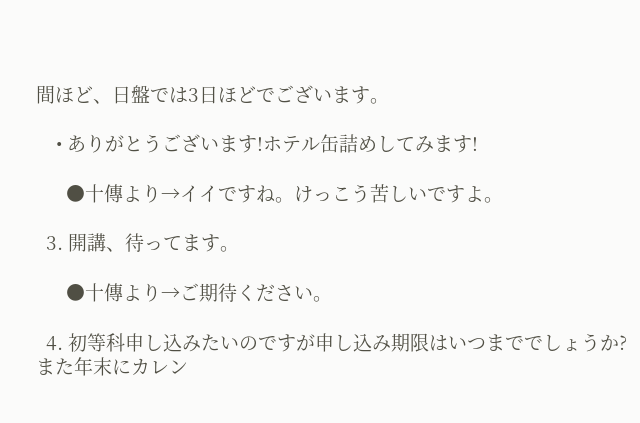間ほど、日盤では3日ほどでございます。

    • ありがとうございます!ホテル缶詰めしてみます!

      ●十傳より→イイですね。けっこう苦しいですよ。

  3. 開講、待ってます。

      ●十傳より→ご期待ください。

  4. 初等科申し込みたいのですが申し込み期限はいつまででしょうか?また年末にカレン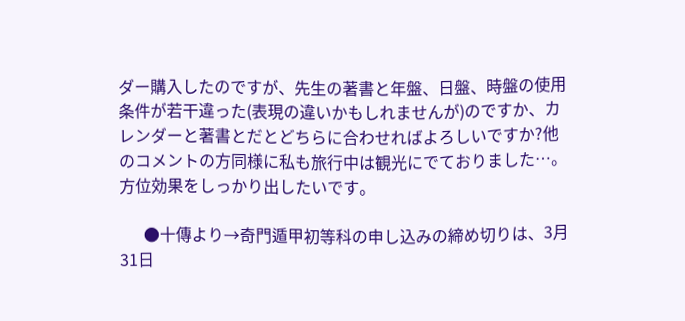ダー購入したのですが、先生の著書と年盤、日盤、時盤の使用条件が若干違った(表現の違いかもしれませんが)のですか、カレンダーと著書とだとどちらに合わせればよろしいですか?他のコメントの方同様に私も旅行中は観光にでておりました…。方位効果をしっかり出したいです。

      ●十傳より→奇門遁甲初等科の申し込みの締め切りは、3月31日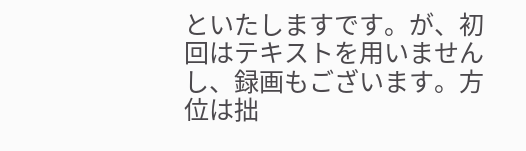といたしますです。が、初回はテキストを用いませんし、録画もございます。方位は拙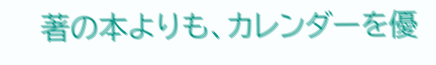著の本よりも、カレンダーを優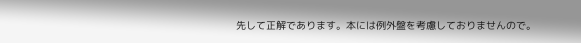先して正解であります。本には例外盤を考慮しておりませんので。